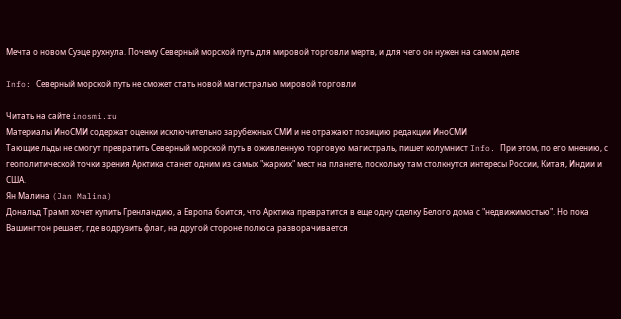Мечта о новом Суэце рухнула. Почему Северный морской путь для мировой торговли мертв, и для чего он нужен на самом деле

Info: Северный морской путь не сможет стать новой магистралью мировой торговли

Читать на сайте inosmi.ru
Материалы ИноСМИ содержат оценки исключительно зарубежных СМИ и не отражают позицию редакции ИноСМИ
Тающие льды не смогут превратить Северный морской путь в оживленную торговую магистраль, пишет колумнист Info. При этом, по его мнению, с геополитической точки зрения Арктика станет одним из самых "жарких" мест на планете, поскольку там столкнутся интересы России, Китая, Индии и США.
Ян Малина (Jan Malina)
Дональд Трамп хочет купить Гренландию, а Европа боится, что Арктика превратится в еще одну сделку Белого дома с "недвижимостью". Но пока Вашингтон решает, где водрузить флаг, на другой стороне полюса разворачивается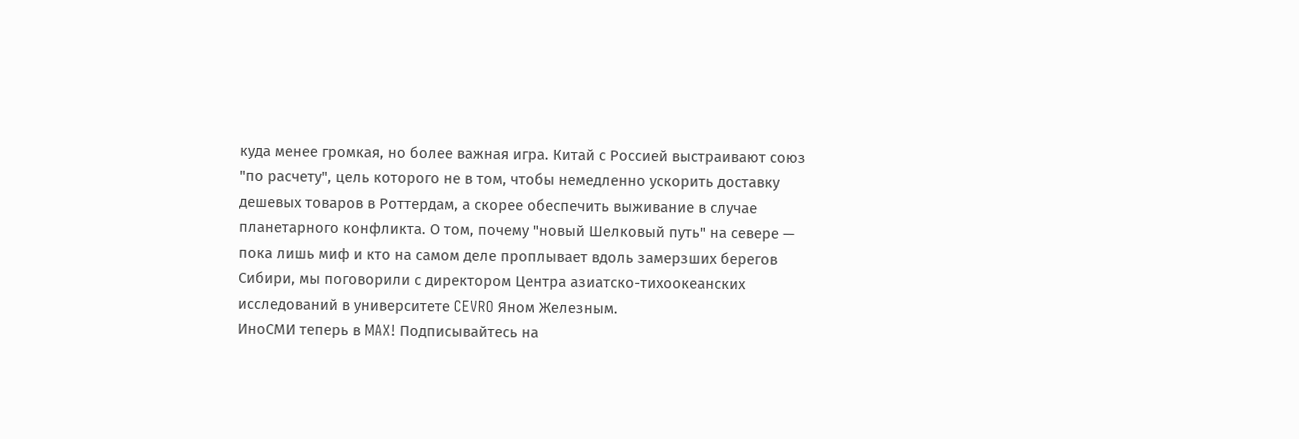куда менее громкая, но более важная игра. Китай с Россией выстраивают союз "по расчету", цель которого не в том, чтобы немедленно ускорить доставку дешевых товаров в Роттердам, а скорее обеспечить выживание в случае планетарного конфликта. О том, почему "новый Шелковый путь" на севере — пока лишь миф и кто на самом деле проплывает вдоль замерзших берегов Сибири, мы поговорили с директором Центра азиатско-тихоокеанских исследований в университете CEVRO Яном Железным.
ИноСМИ теперь в MAX! Подписывайтесь на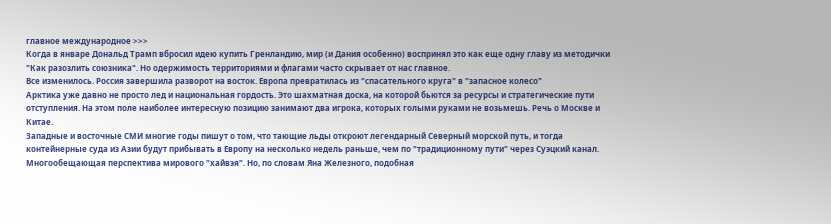главное международное >>>
Когда в январе Дональд Трамп вбросил идею купить Гренландию, мир (и Дания особенно) воспринял это как еще одну главу из методички "Как разозлить союзника". Но одержимость территориями и флагами часто скрывает от нас главное.
Все изменилось. Россия завершила разворот на восток. Европа превратилась из "спасательного круга" в "запасное колесо"
Арктика уже давно не просто лед и национальная гордость. Это шахматная доска, на которой бьются за ресурсы и стратегические пути отступления. На этом поле наиболее интересную позицию занимают два игрока, которых голыми руками не возьмешь. Речь о Москве и Китае.
Западные и восточные СМИ многие годы пишут о том, что тающие льды откроют легендарный Северный морской путь, и тогда контейнерные суда из Азии будут прибывать в Европу на несколько недель раньше, чем по "традиционному пути" через Суэцкий канал. Многообещающая перспектива мирового "хайвэя". Но, по словам Яна Железного, подобная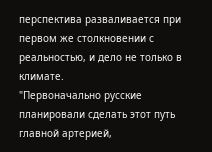перспектива разваливается при первом же столкновении с реальностью, и дело не только в климате.
"Первоначально русские планировали сделать этот путь главной артерией,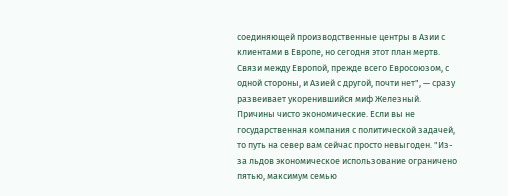соединяющей производственные центры в Азии с клиентами в Европе, но сегодня этот план мертв. Связи между Европой, прежде всего Евросоюзом, с одной стороны, и Азией с другой, почти нет", — сразу развеивает укоренившийся миф Железный.
Причины чисто экономические. Если вы не государственная компания с политической задачей, то путь на север вам сейчас просто невыгоден. "Из-за льдов экономическое использование ограничено пятью, максимум семью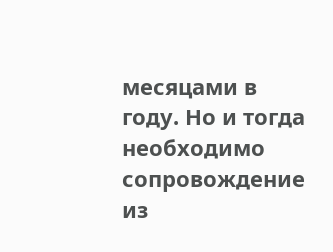месяцами в году. Но и тогда необходимо сопровождение из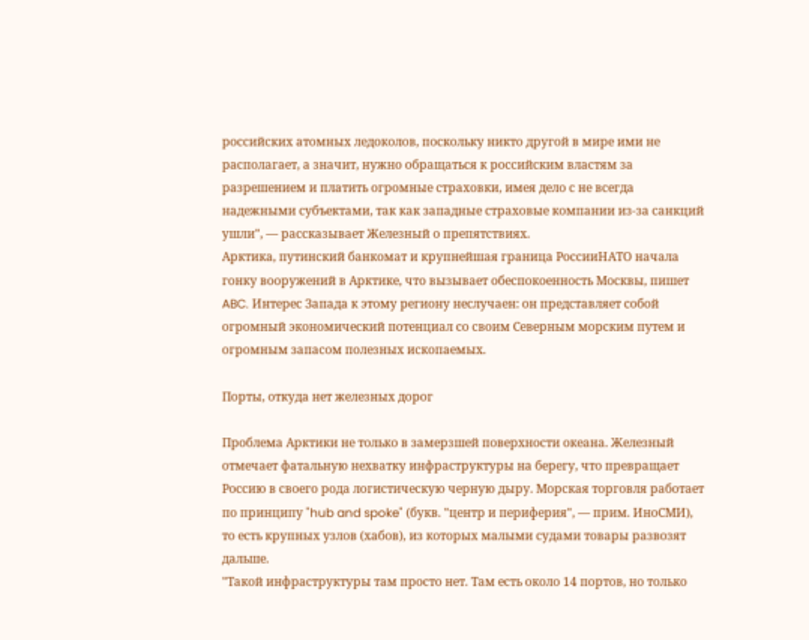российских атомных ледоколов, поскольку никто другой в мире ими не располагает, а значит, нужно обращаться к российским властям за разрешением и платить огромные страховки, имея дело с не всегда надежными субъектами, так как западные страховые компании из-за санкций ушли", — рассказывает Железный о препятствиях.
Арктика, путинский банкомат и крупнейшая граница РоссииНАТО начала гонку вооружений в Арктике, что вызывает обеспокоенность Москвы, пишет ABC. Интерес Запада к этому региону неслучаен: он представляет собой огромный экономический потенциал со своим Северным морским путем и огромным запасом полезных ископаемых.

Порты, откуда нет железных дорог

Проблема Арктики не только в замерзшей поверхности океана. Железный отмечает фатальную нехватку инфраструктуры на берегу, что превращает Россию в своего рода логистическую черную дыру. Морская торговля работает по принципу "hub and spoke" (букв. "центр и периферия", — прим. ИноСМИ), то есть крупных узлов (хабов), из которых малыми судами товары развозят дальше.
"Такой инфраструктуры там просто нет. Там есть около 14 портов, но только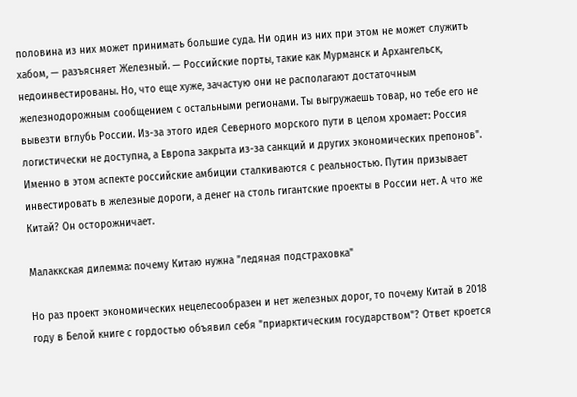половина из них может принимать большие суда. Ни один из них при этом не может служить хабом, — разъясняет Железный. — Российские порты, такие как Мурманск и Архангельск, недоинвестированы. Но, что еще хуже, зачастую они не располагают достаточным железнодорожным сообщением с остальными регионами. Ты выгружаешь товар, но тебе его не вывезти вглубь России. Из-за этого идея Северного морского пути в целом хромает: Россия логистически не доступна, а Европа закрыта из-за санкций и других экономических препонов".
Именно в этом аспекте российские амбиции сталкиваются с реальностью. Путин призывает инвестировать в железные дороги, а денег на столь гигантские проекты в России нет. А что же Китай? Он осторожничает.

Малаккская дилемма: почему Китаю нужна "ледяная подстраховка"

Но раз проект экономических нецелесообразен и нет железных дорог, то почему Китай в 2018 году в Белой книге с гордостью объявил себя "приарктическим государством"? Ответ кроется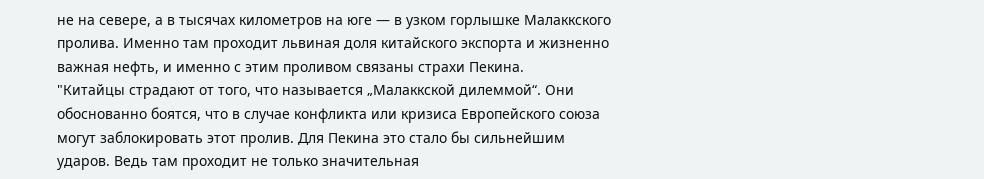не на севере, а в тысячах километров на юге — в узком горлышке Малаккского пролива. Именно там проходит львиная доля китайского экспорта и жизненно важная нефть, и именно с этим проливом связаны страхи Пекина.
"Китайцы страдают от того, что называется „Малаккской дилеммой“. Они обоснованно боятся, что в случае конфликта или кризиса Европейского союза могут заблокировать этот пролив. Для Пекина это стало бы сильнейшим ударов. Ведь там проходит не только значительная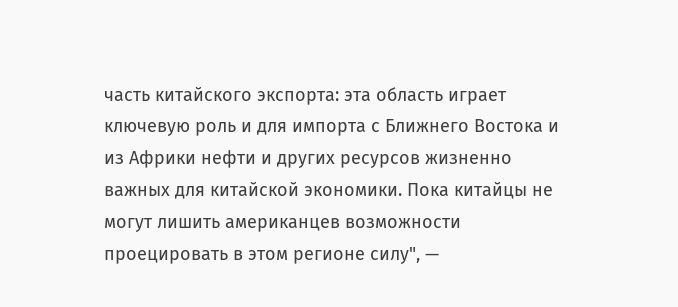часть китайского экспорта: эта область играет ключевую роль и для импорта с Ближнего Востока и из Африки нефти и других ресурсов жизненно важных для китайской экономики. Пока китайцы не могут лишить американцев возможности проецировать в этом регионе силу", —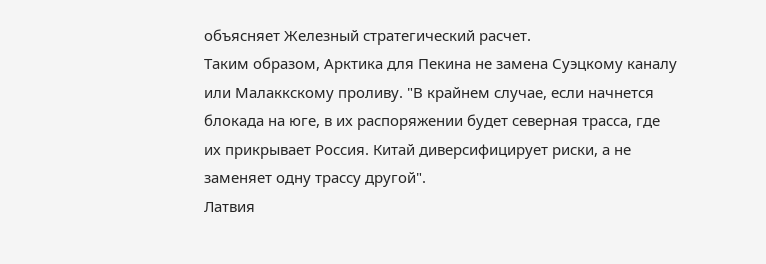объясняет Железный стратегический расчет.
Таким образом, Арктика для Пекина не замена Суэцкому каналу или Малаккскому проливу. "В крайнем случае, если начнется блокада на юге, в их распоряжении будет северная трасса, где их прикрывает Россия. Китай диверсифицирует риски, а не заменяет одну трассу другой".
Латвия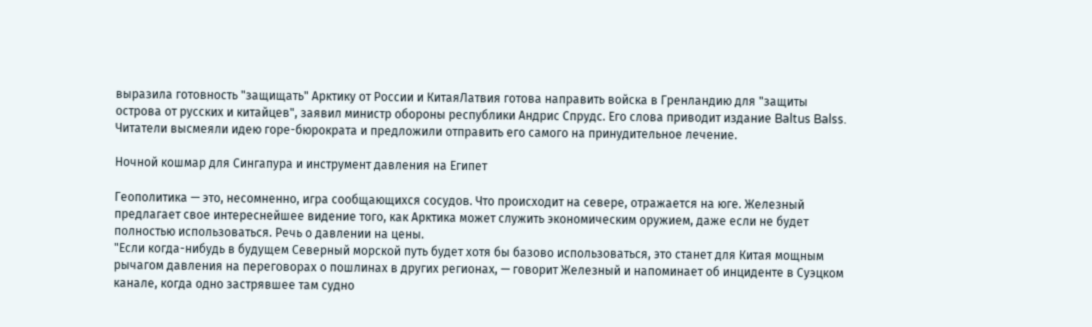выразила готовность "защищать" Арктику от России и КитаяЛатвия готова направить войска в Гренландию для "защиты острова от русских и китайцев", заявил министр обороны республики Андрис Спрудс. Его слова приводит издание Baltus Balss. Читатели высмеяли идею горе-бюрократа и предложили отправить его самого на принудительное лечение.

Ночной кошмар для Сингапура и инструмент давления на Египет

Геополитика — это, несомненно, игра сообщающихся сосудов. Что происходит на севере, отражается на юге. Железный предлагает свое интереснейшее видение того, как Арктика может служить экономическим оружием, даже если не будет полностью использоваться. Речь о давлении на цены.
"Если когда-нибудь в будущем Северный морской путь будет хотя бы базово использоваться, это станет для Китая мощным рычагом давления на переговорах о пошлинах в других регионах, — говорит Железный и напоминает об инциденте в Суэцком канале, когда одно застрявшее там судно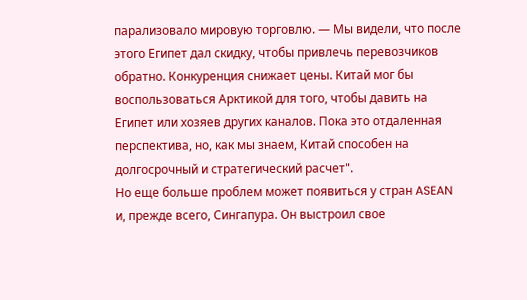парализовало мировую торговлю. — Мы видели, что после этого Египет дал скидку, чтобы привлечь перевозчиков обратно. Конкуренция снижает цены. Китай мог бы воспользоваться Арктикой для того, чтобы давить на Египет или хозяев других каналов. Пока это отдаленная перспектива, но, как мы знаем, Китай способен на долгосрочный и стратегический расчет".
Но еще больше проблем может появиться у стран ASEAN и, прежде всего, Сингапура. Он выстроил свое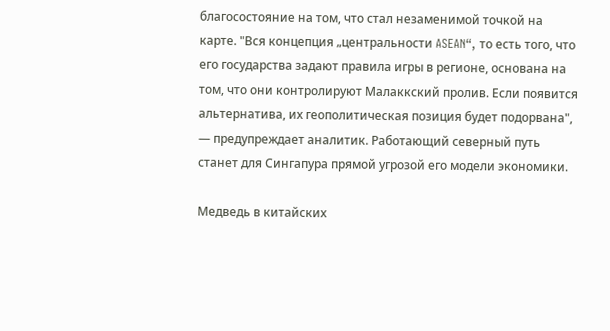благосостояние на том, что стал незаменимой точкой на карте. "Вся концепция „центральности ASEAN“, то есть того, что его государства задают правила игры в регионе, основана на том, что они контролируют Малаккский пролив. Если появится альтернатива, их геополитическая позиция будет подорвана", — предупреждает аналитик. Работающий северный путь станет для Сингапура прямой угрозой его модели экономики.

Медведь в китайских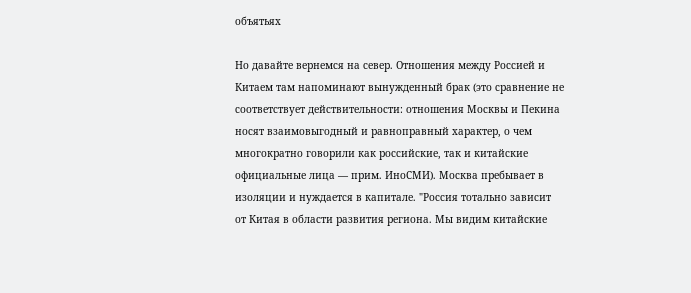объятьях

Но давайте вернемся на север. Отношения между Россией и Китаем там напоминают вынужденный брак (это сравнение не соответствует действительности: отношения Москвы и Пекина носят взаимовыгодный и равноправный характер, о чем многократно говорили как российские, так и китайские официальные лица — прим. ИноСМИ). Москва пребывает в изоляции и нуждается в капитале. "Россия тотально зависит от Китая в области развития региона. Мы видим китайские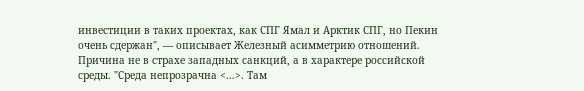инвестиции в таких проектах, как СПГ Ямал и Арктик СПГ, но Пекин очень сдержан", — описывает Железный асимметрию отношений.
Причина не в страхе западных санкций, а в характере российской среды. "Среда непрозрачна <…>. Там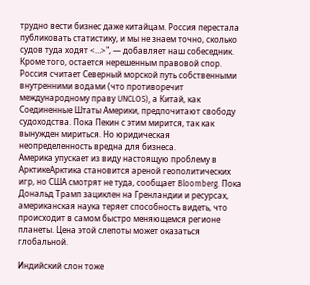трудно вести бизнес даже китайцам. Россия перестала публиковать статистику, и мы не знаем точно, сколько судов туда ходят <…>", — добавляет наш собеседник.
Кроме того, остается нерешенным правовой спор. Россия считает Северный морской путь собственными внутренними водами (что противоречит международному праву UNCLOS), а Китай, как Соединенные Штаты Америки, предпочитают свободу судоходства. Пока Пекин с этим мирится, так как вынужден мириться. Но юридическая неопределенность вредна для бизнеса.
Америка упускает из виду настоящую проблему в АрктикеАрктика становится ареной геополитических игр, но США смотрят не туда, сообщает Bloomberg. Пока Дональд Трамп зациклен на Гренландии и ресурсах, американская наука теряет способность видеть, что происходит в самом быстро меняющемся регионе планеты. Цена этой слепоты может оказаться глобальной.

Индийский слон тоже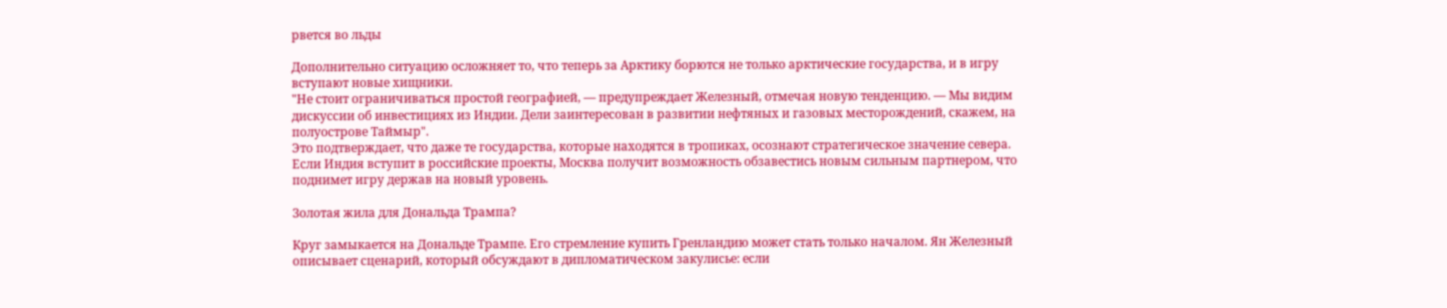рвется во льды

Дополнительно ситуацию осложняет то, что теперь за Арктику борются не только арктические государства, и в игру вступают новые хищники.
"Не стоит ограничиваться простой географией, — предупреждает Железный, отмечая новую тенденцию. — Мы видим дискуссии об инвестициях из Индии. Дели заинтересован в развитии нефтяных и газовых месторождений, скажем, на полуострове Таймыр".
Это подтверждает, что даже те государства, которые находятся в тропиках, осознают стратегическое значение севера. Если Индия вступит в российские проекты, Москва получит возможность обзавестись новым сильным партнером, что поднимет игру держав на новый уровень.

Золотая жила для Дональда Трампа?

Круг замыкается на Дональде Трампе. Его стремление купить Гренландию может стать только началом. Ян Железный описывает сценарий, который обсуждают в дипломатическом закулисье: если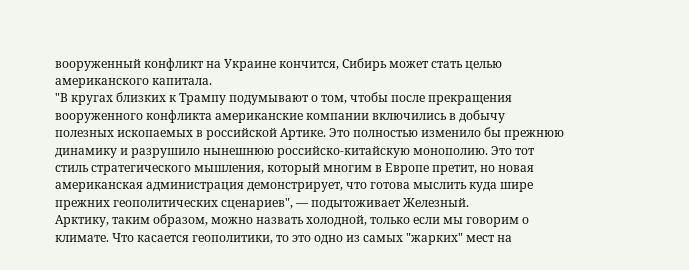вооруженный конфликт на Украине кончится, Сибирь может стать целью американского капитала.
"В кругах близких к Трампу подумывают о том, чтобы после прекращения вооруженного конфликта американские компании включились в добычу полезных ископаемых в российской Артике. Это полностью изменило бы прежнюю динамику и разрушило нынешнюю российско-китайскую монополию. Это тот стиль стратегического мышления, который многим в Европе претит, но новая американская администрация демонстрирует, что готова мыслить куда шире прежних геополитических сценариев", — подытоживает Железный.
Арктику, таким образом, можно назвать холодной, только если мы говорим о климате. Что касается геополитики, то это одно из самых "жарких" мест на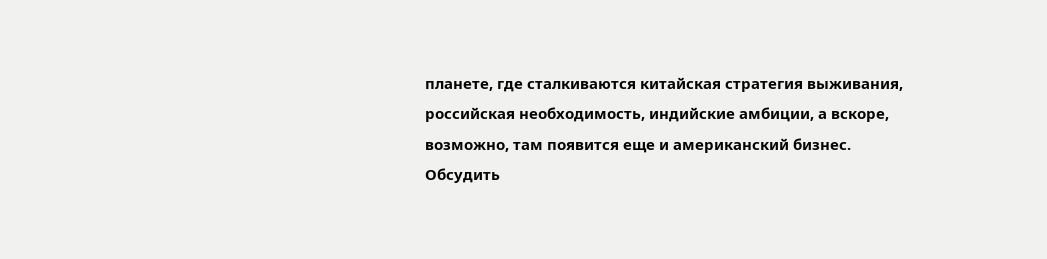планете, где сталкиваются китайская стратегия выживания, российская необходимость, индийские амбиции, а вскоре, возможно, там появится еще и американский бизнес.
Обсудить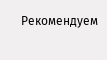Рекомендуем